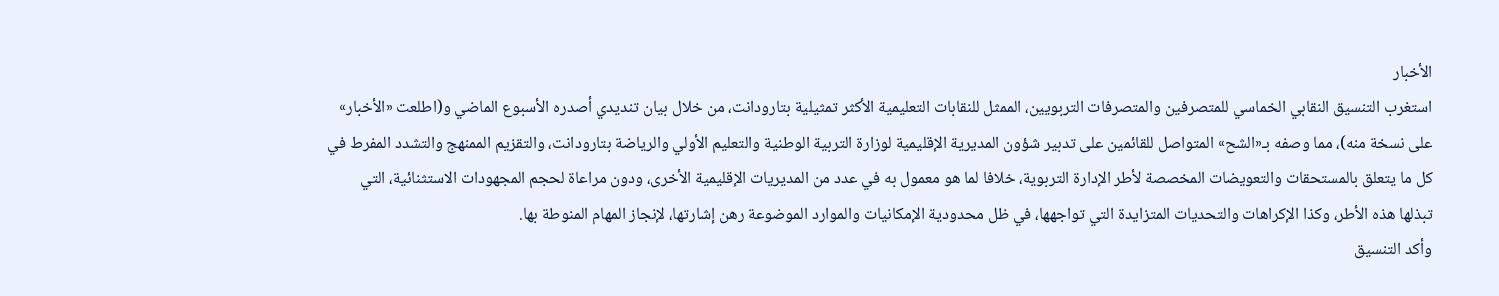الأخبار
استغرب التنسيق النقابي الخماسي للمتصرفين والمتصرفات التربويين، الممثل للنقابات التعليمية الأكثر تمثيلية بتارودانت، من خلال بيان تنديدي أصدره الأسبوع الماضي و(اطلعت «الأخبار» على نسخة منه)، مما وصفه بـ«الشح» المتواصل للقائمين على تدبير شؤون المديرية الإقليمية لوزارة التربية الوطنية والتعليم الأولي والرياضة بتارودانت، والتقزيم الممنهج والتشدد المفرط في كل ما يتعلق بالمستحقات والتعويضات المخصصة لأطر الإدارة التربوية، خلافا لما هو معمول به في عدد من المديريات الإقليمية الأخرى، ودون مراعاة لحجم المجهودات الاستثنائية، التي تبذلها هذه الأطر، وكذا الإكراهات والتحديات المتزايدة التي تواجهها، في ظل محدودية الإمكانيات والموارد الموضوعة رهن إشارتها، لإنجاز المهام المنوطة بها.
وأكد التنسيق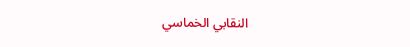النقابي الخماسي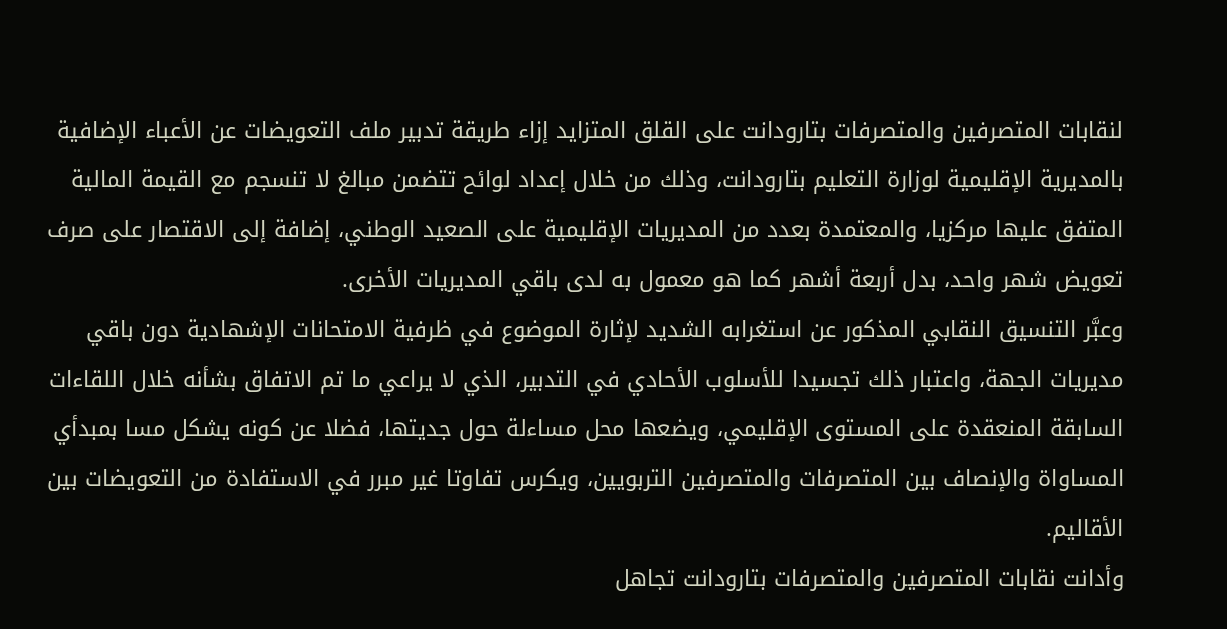لنقابات المتصرفين والمتصرفات بتارودانت على القلق المتزايد إزاء طريقة تدبير ملف التعويضات عن الأعباء الإضافية بالمديرية الإقليمية لوزارة التعليم بتارودانت، وذلك من خلال إعداد لوائح تتضمن مبالغ لا تنسجم مع القيمة المالية المتفق عليها مركزيا، والمعتمدة بعدد من المديريات الإقليمية على الصعيد الوطني، إضافة إلى الاقتصار على صرف تعويض شهر واحد، بدل أربعة أشهر كما هو معمول به لدى باقي المديريات الأخرى.
وعبَّر التنسيق النقابي المذكور عن استغرابه الشديد لإثارة الموضوع في ظرفية الامتحانات الإشهادية دون باقي مديريات الجهة، واعتبار ذلك تجسيدا للأسلوب الأحادي في التدبير، الذي لا يراعي ما تم الاتفاق بشأنه خلال اللقاءات السابقة المنعقدة على المستوى الإقليمي، ويضعها محل مساءلة حول جديتها، فضلا عن كونه يشكل مسا بمبدأي المساواة والإنصاف بين المتصرفات والمتصرفين التربويين، ويكرس تفاوتا غير مبرر في الاستفادة من التعويضات بين الأقاليم.
وأدانت نقابات المتصرفين والمتصرفات بتارودانت تجاهل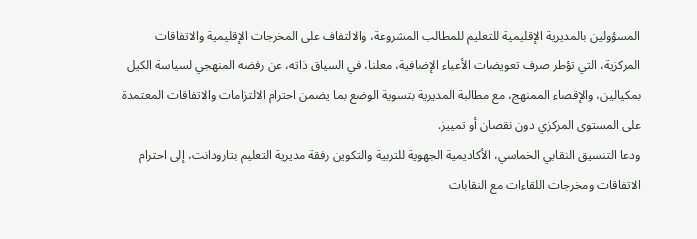المسؤولين بالمديرية الإقليمية للتعليم للمطالب المشروعة، والالتفاف على المخرجات الإقليمية والاتفاقات المركزية، التي تؤطر صرف تعويضات الأعباء الإضافية، معلنا، في السياق ذاته، عن رفضه المنهجي لسياسة الكيل بمكيالين، والإقصاء الممنهج، مع مطالبة المديرية بتسوية الوضع بما يضمن احترام الالتزامات والاتفاقات المعتمدة على المستوى المركزي دون نقصان أو تمييز.
ودعا التنسيق النقابي الخماسي، الأكاديمية الجهوية للتربية والتكوين رفقة مديرية التعليم بتارودانت، إلى احترام الاتفاقات ومخرجات اللقاءات مع النقابات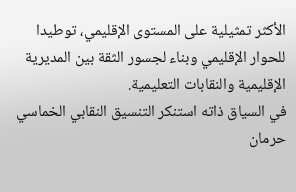الأكثر تمثيلية على المستوى الإقليمي، توطيدا للحوار الإقليمي وبناء لجسور الثقة بين المديرية الإقليمية والنقابات التعليمية.
في السياق ذاته استنكر التنسيق النقابي الخماسي حرمان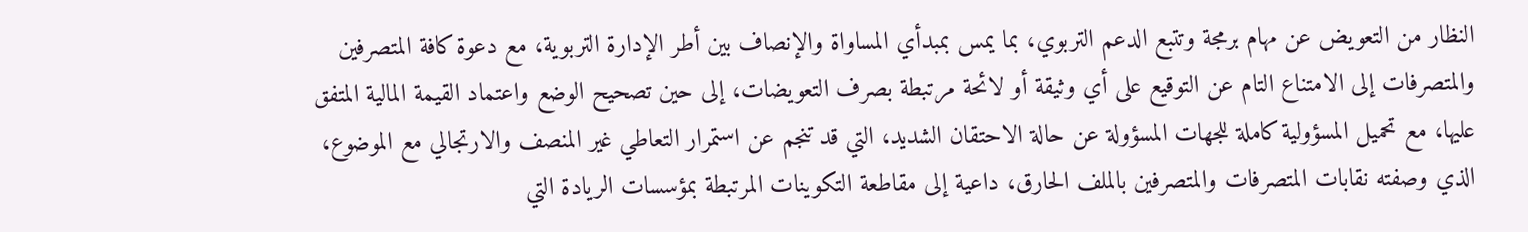النظار من التعويض عن مهام برمجة وتتبع الدعم التربوي، بما يمس بمبدأي المساواة والإنصاف بين أطر الإدارة التربوية، مع دعوة كافة المتصرفين والمتصرفات إلى الامتناع التام عن التوقيع على أي وثيقة أو لائحة مرتبطة بصرف التعويضات، إلى حين تصحيح الوضع واعتماد القيمة المالية المتفق عليها، مع تحميل المسؤولية كاملة للجهات المسؤولة عن حالة الاحتقان الشديد، التي قد تنجم عن استمرار التعاطي غير المنصف والارتجالي مع الموضوع، الذي وصفته نقابات المتصرفات والمتصرفين بالملف الحارق، داعية إلى مقاطعة التكوينات المرتبطة بمؤسسات الريادة التي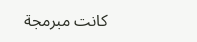كانت مبرمجة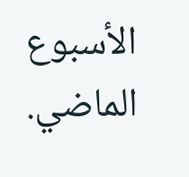الأسبوع الماضي.